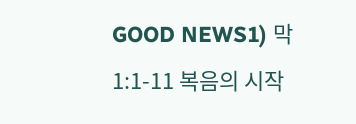GOOD NEWS1) 막 1:1-11 복음의 시작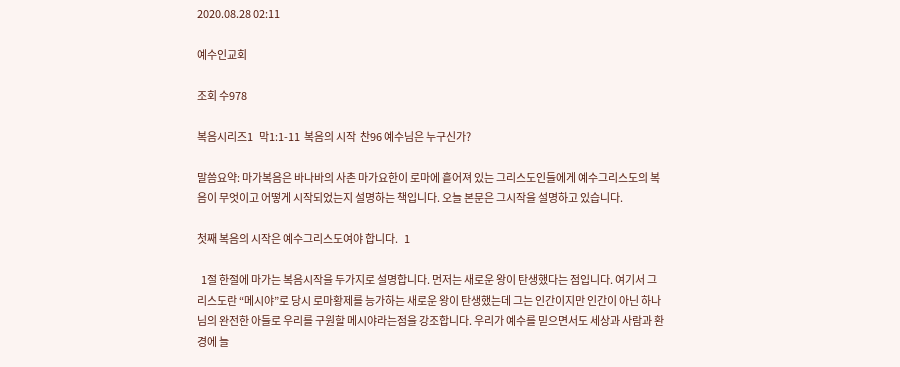2020.08.28 02:11

예수인교회

조회 수978

복음시리즈1   막1:1-11  복음의 시작  찬96 예수님은 누구신가?

말씀요약: 마가복음은 바나바의 사촌 마가요한이 로마에 흩어져 있는 그리스도인들에게 예수그리스도의 복음이 무엇이고 어떻게 시작되었는지 설명하는 책입니다. 오늘 본문은 그시작을 설명하고 있습니다.

첫째 복음의 시작은 예수그리스도여야 합니다.   1

  1절 한절에 마가는 복음시작을 두가지로 설명합니다. 먼저는 새로운 왕이 탄생했다는 점입니다. 여기서 그리스도란 “메시야”로 당시 로마황제를 능가하는 새로운 왕이 탄생했는데 그는 인간이지만 인간이 아닌 하나님의 완전한 아들로 우리를 구원할 메시야라는점을 강조합니다. 우리가 예수를 믿으면서도 세상과 사람과 환경에 늘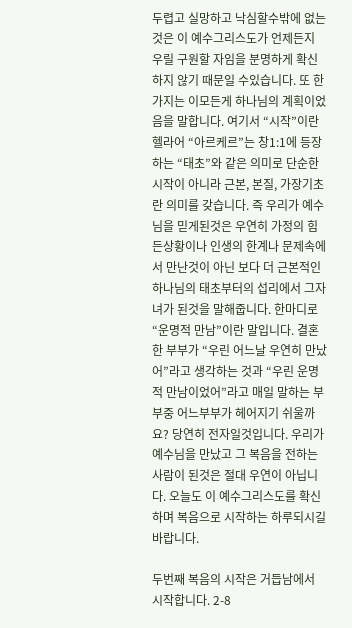두렵고 실망하고 낙심할수밖에 없는 것은 이 예수그리스도가 언제든지 우릴 구원할 자임을 분명하게 확신하지 않기 때문일 수있습니다. 또 한가지는 이모든게 하나님의 계획이었음을 말합니다. 여기서 “시작”이란 헬라어 “아르케르”는 창1:1에 등장하는 “태초”와 같은 의미로 단순한 시작이 아니라 근본, 본질, 가장기초란 의미를 갖습니다. 즉 우리가 예수님을 믿게된것은 우연히 가정의 힘든상황이나 인생의 한계나 문제속에서 만난것이 아닌 보다 더 근본적인 하나님의 태초부터의 섭리에서 그자녀가 된것을 말해줍니다. 한마디로 “운명적 만남”이란 말입니다. 결혼한 부부가 “우린 어느날 우연히 만났어”라고 생각하는 것과 “우린 운명적 만남이었어”라고 매일 말하는 부부중 어느부부가 헤어지기 쉬울까요? 당연히 전자일것입니다. 우리가 예수님을 만났고 그 복음을 전하는 사람이 된것은 절대 우연이 아닙니다. 오늘도 이 예수그리스도를 확신하며 복음으로 시작하는 하루되시길 바랍니다.

두번째 복음의 시작은 거듭남에서 시작합니다. 2-8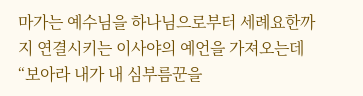마가는 예수님을 하나님으로부터 세례요한까지 연결시키는 이사야의 예언을 가져오는데 “보아라 내가 내 심부름꾼을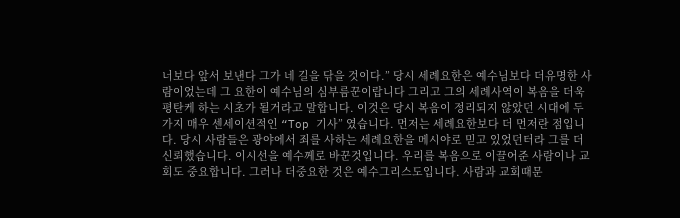너보다 앞서 보낸다 그가 네 길을 닦을 것이다.” 당시 세례요한은 예수님보다 더유명한 사람이었는데 그 요한이 예수님의 심부름꾼이랍니다 그리고 그의 세례사역이 복음을 더욱 평탄케 하는 시초가 될거라고 말합니다. 이것은 당시 복음이 정리되지 않았던 시대에 두가지 매우 센세이션적인 “Top 기사” 였습니다. 먼저는 세례요한보다 더 먼저란 점입니다. 당시 사람들은 광야에서 죄를 사하는 세례요한을 메시야로 믿고 있었던터라 그를 더 신뢰했습니다. 이시선을 예수께로 바꾼것입니다. 우리를 복음으로 이끌어준 사람이나 교회도 중요합니다. 그러나 더중요한 것은 예수그리스도입니다. 사람과 교회때문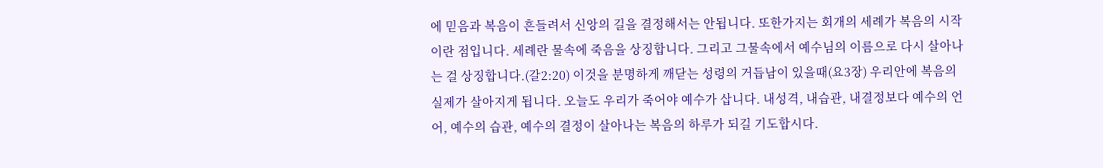에 믿음과 복음이 흔들려서 신앙의 길을 결정해서는 안됩니다. 또한가지는 회개의 세례가 복음의 시작이란 점입니다. 세례란 물속에 죽음을 상징합니다. 그리고 그물속에서 예수님의 이름으로 다시 살아나는 걸 상징합니다.(갈2:20) 이것을 분명하게 깨닫는 성령의 거듭남이 있을때(요3장) 우리안에 복음의 실제가 살아지게 됩니다. 오늘도 우리가 죽어야 예수가 삽니다. 내성격, 내습관, 내결정보다 예수의 언어, 예수의 습관, 예수의 결정이 살아나는 복음의 하루가 되길 기도합시다.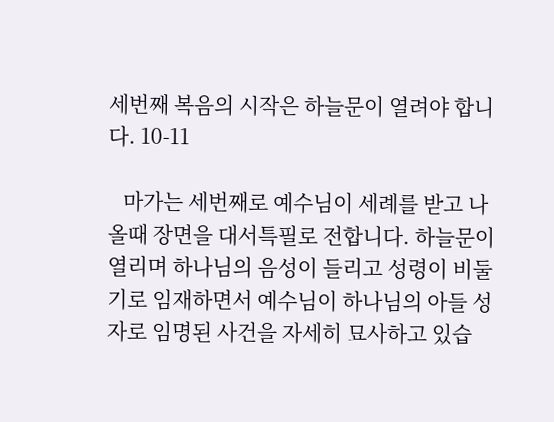세번째 복음의 시작은 하늘문이 열려야 합니다. 10-11

   마가는 세번째로 예수님이 세례를 받고 나올때 장면을 대서특필로 전합니다. 하늘문이 열리며 하나님의 음성이 들리고 성령이 비둘기로 임재하면서 예수님이 하나님의 아들 성자로 임명된 사건을 자세히 묘사하고 있습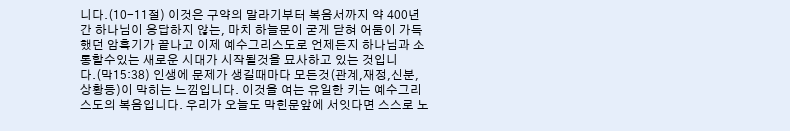니다.(10-11절) 이것은 구약의 말라기부터 복음서까지 약 400년간 하나님이 응답하지 않는, 마치 하늘문이 굳게 닫혀 어둠이 가득했던 암흑기가 끝나고 이제 예수그리스도로 언제든지 하나님과 소통할수있는 새로운 시대가 시작될것을 묘사하고 있는 것입니다.(막15:38) 인생에 문제가 생길때마다 모든것(관계,재정,신분,상황등)이 막히는 느낌입니다. 이것을 여는 유일한 키는 예수그리스도의 복음입니다. 우리가 오늘도 막힌문앞에 서잇다면 스스로 노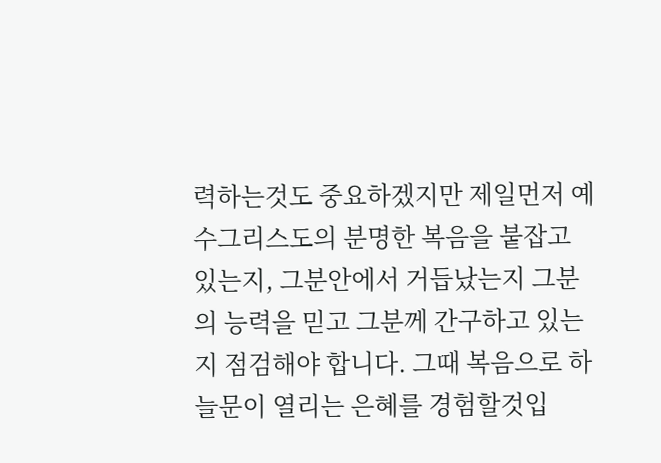력하는것도 중요하겠지만 제일먼저 예수그리스도의 분명한 복음을 붙잡고 있는지, 그분안에서 거듭났는지 그분의 능력을 믿고 그분께 간구하고 있는지 점검해야 합니다. 그때 복음으로 하늘문이 열리는 은혜를 경험할것입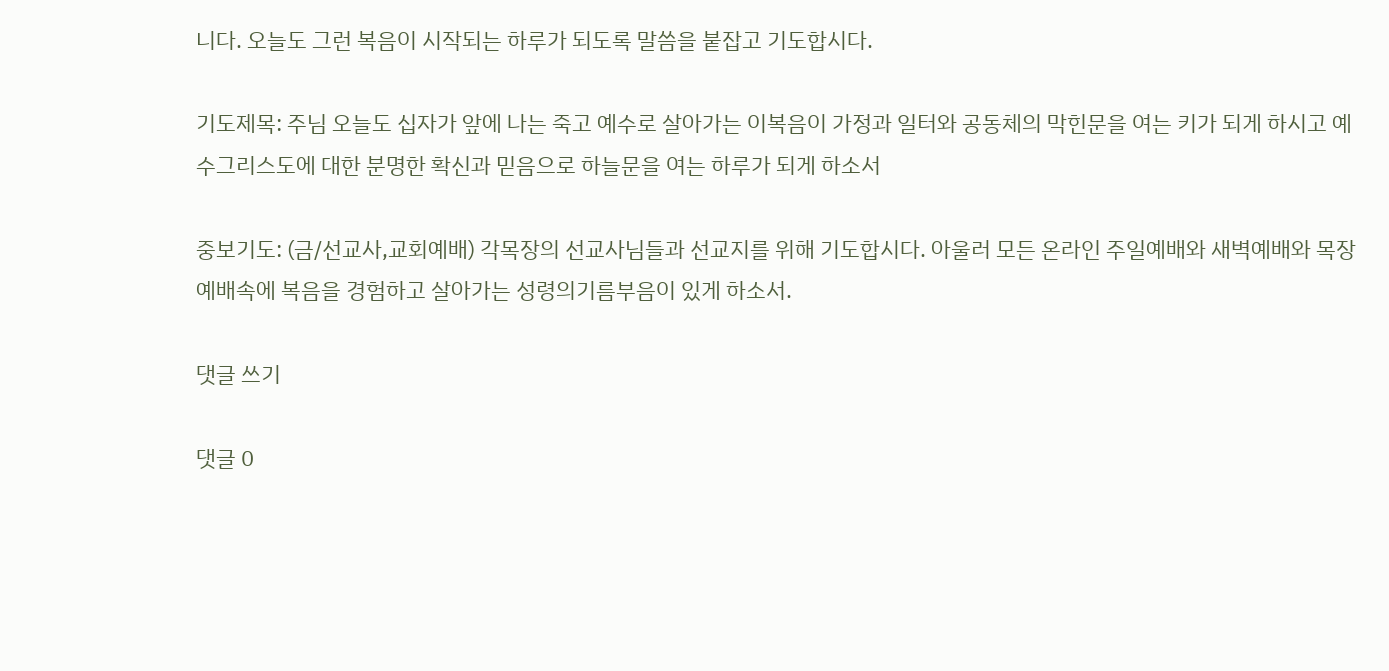니다. 오늘도 그런 복음이 시작되는 하루가 되도록 말씀을 붙잡고 기도합시다.

기도제목: 주님 오늘도 십자가 앞에 나는 죽고 예수로 살아가는 이복음이 가정과 일터와 공동체의 막힌문을 여는 키가 되게 하시고 예수그리스도에 대한 분명한 확신과 믿음으로 하늘문을 여는 하루가 되게 하소서

중보기도: (금/선교사,교회예배) 각목장의 선교사님들과 선교지를 위해 기도합시다. 아울러 모든 온라인 주일예배와 새벽예배와 목장예배속에 복음을 경험하고 살아가는 성령의기름부음이 있게 하소서.

댓글 쓰기

댓글 0